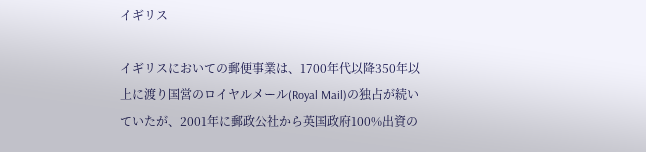イギリス

イギリスにおいての郵便事業は、1700年代以降350年以上に渡り国営のロイヤルメール(Royal Mail)の独占が続いていたが、2001年に郵政公社から英国政府100%出資の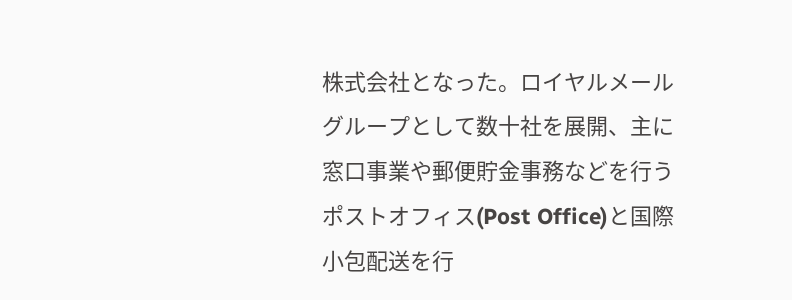株式会社となった。ロイヤルメールグループとして数十社を展開、主に窓口事業や郵便貯金事務などを行うポストオフィス(Post Office)と国際小包配送を行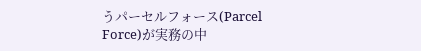うパーセルフォース(Parcel Force)が実務の中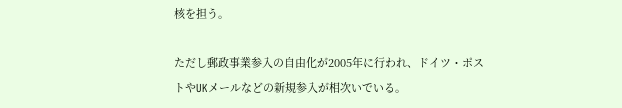核を担う。

ただし郵政事業参入の自由化が2005年に行われ、ドイツ・ポストやUKメールなどの新規参入が相次いでいる。